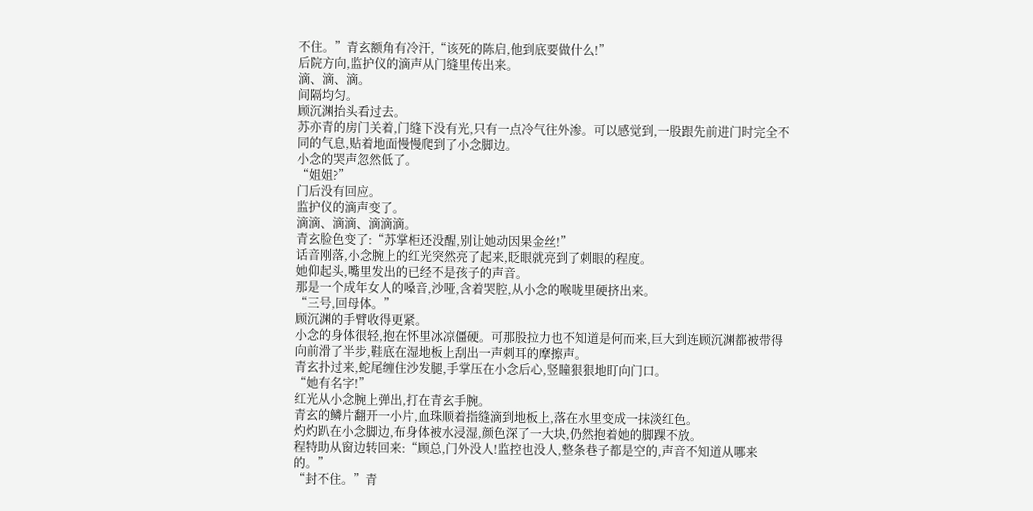不住。”青玄额角有冷汗,“该死的陈启,他到底要做什么!”
后院方向,监护仪的滴声从门缝里传出来。
滴、滴、滴。
间隔均匀。
顾沉渊抬头看过去。
苏亦青的房门关着,门缝下没有光,只有一点冷气往外渗。可以感觉到,一股跟先前进门时完全不同的气息,贴着地面慢慢爬到了小念脚边。
小念的哭声忽然低了。
“姐姐?”
门后没有回应。
监护仪的滴声变了。
滴滴、滴滴、滴滴滴。
青玄脸色变了:“苏掌柜还没醒,别让她动因果金丝!”
话音刚落,小念腕上的红光突然亮了起来,眨眼就亮到了刺眼的程度。
她仰起头,嘴里发出的已经不是孩子的声音。
那是一个成年女人的嗓音,沙哑,含着哭腔,从小念的喉咙里硬挤出来。
“三号,回母体。”
顾沉渊的手臂收得更紧。
小念的身体很轻,抱在怀里冰凉僵硬。可那股拉力也不知道是何而来,巨大到连顾沉渊都被带得向前滑了半步,鞋底在湿地板上刮出一声刺耳的摩擦声。
青玄扑过来,蛇尾缠住沙发腿,手掌压在小念后心,竖瞳狠狠地盯向门口。
“她有名字!”
红光从小念腕上弹出,打在青玄手腕。
青玄的鳞片翻开一小片,血珠顺着指缝滴到地板上,落在水里变成一抹淡红色。
灼灼趴在小念脚边,布身体被水浸湿,颜色深了一大块,仍然抱着她的脚踝不放。
程特助从窗边转回来:“顾总,门外没人!监控也没人,整条巷子都是空的,声音不知道从哪来的。”
“封不住。”青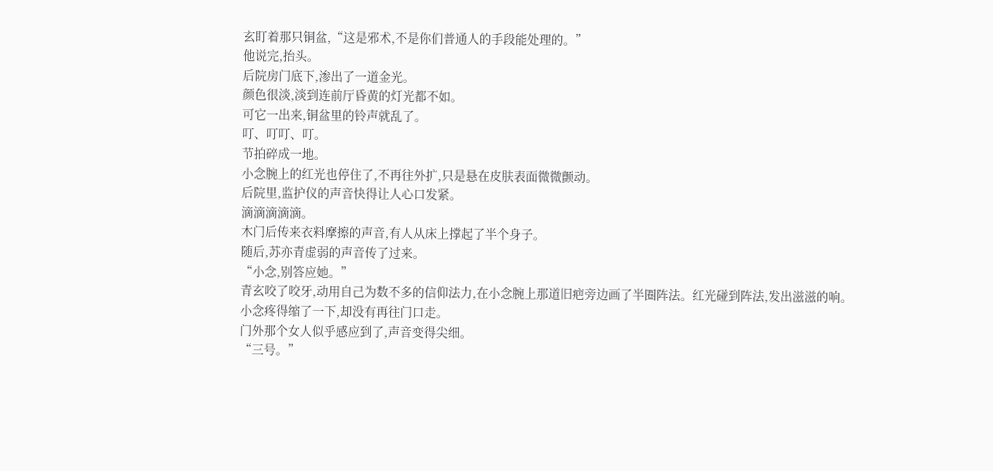玄盯着那只铜盆,“这是邪术,不是你们普通人的手段能处理的。”
他说完,抬头。
后院房门底下,渗出了一道金光。
颜色很淡,淡到连前厅昏黄的灯光都不如。
可它一出来,铜盆里的铃声就乱了。
叮、叮叮、叮。
节拍碎成一地。
小念腕上的红光也停住了,不再往外扩,只是悬在皮肤表面微微颤动。
后院里,监护仪的声音快得让人心口发紧。
滴滴滴滴滴。
木门后传来衣料摩擦的声音,有人从床上撑起了半个身子。
随后,苏亦青虚弱的声音传了过来。
“小念,别答应她。”
青玄咬了咬牙,动用自己为数不多的信仰法力,在小念腕上那道旧疤旁边画了半圈阵法。红光碰到阵法,发出滋滋的响。
小念疼得缩了一下,却没有再往门口走。
门外那个女人似乎感应到了,声音变得尖细。
“三号。”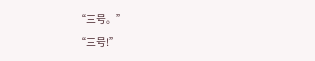“三号。”
“三号!”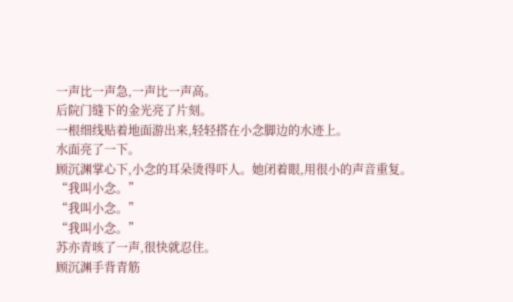一声比一声急,一声比一声高。
后院门缝下的金光亮了片刻。
一根细线贴着地面游出来,轻轻搭在小念脚边的水迹上。
水面亮了一下。
顾沉渊掌心下,小念的耳朵烫得吓人。她闭着眼,用很小的声音重复。
“我叫小念。”
“我叫小念。”
“我叫小念。”
苏亦青咳了一声,很快就忍住。
顾沉渊手背青筋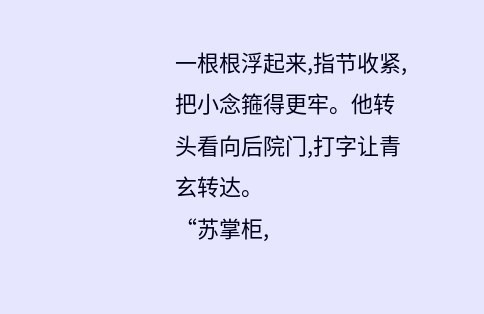一根根浮起来,指节收紧,把小念箍得更牢。他转头看向后院门,打字让青玄转达。
“苏掌柜,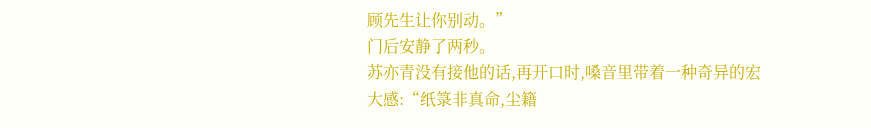顾先生让你别动。”
门后安静了两秒。
苏亦青没有接他的话,再开口时,嗓音里带着一种奇异的宏大感:“纸箓非真命,尘籍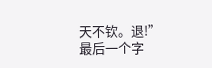天不钦。退!”
最后一个字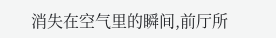消失在空气里的瞬间,前厅所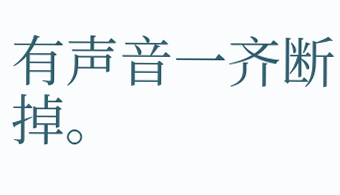有声音一齐断掉。